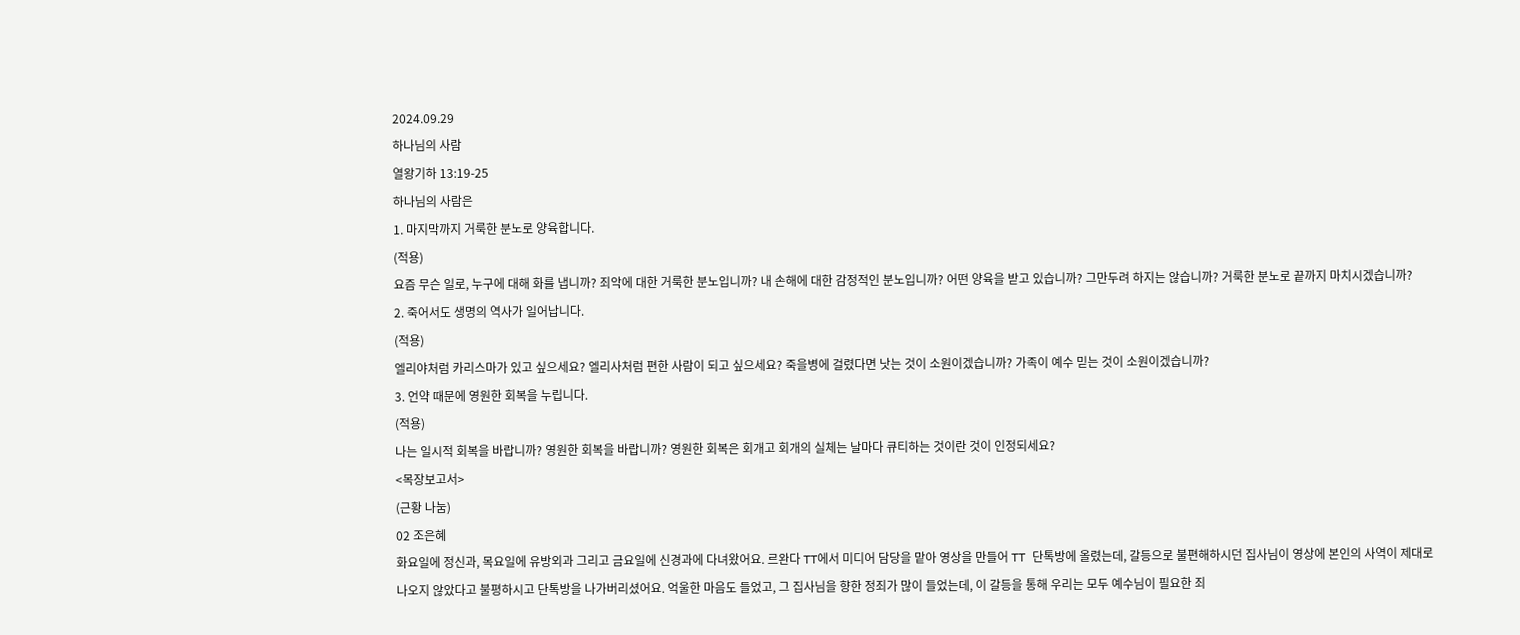2024.09.29
하나님의 사람
열왕기하 13:19-25
하나님의 사람은
1. 마지막까지 거룩한 분노로 양육합니다.
(적용)
요즘 무슨 일로, 누구에 대해 화를 냅니까? 죄악에 대한 거룩한 분노입니까? 내 손해에 대한 감정적인 분노입니까? 어떤 양육을 받고 있습니까? 그만두려 하지는 않습니까? 거룩한 분노로 끝까지 마치시겠습니까?
2. 죽어서도 생명의 역사가 일어납니다.
(적용)
엘리야처럼 카리스마가 있고 싶으세요? 엘리사처럼 편한 사람이 되고 싶으세요? 죽을병에 걸렸다면 낫는 것이 소원이겠습니까? 가족이 예수 믿는 것이 소원이겠습니까?
3. 언약 때문에 영원한 회복을 누립니다.
(적용)
나는 일시적 회복을 바랍니까? 영원한 회복을 바랍니까? 영원한 회복은 회개고 회개의 실체는 날마다 큐티하는 것이란 것이 인정되세요?
<목장보고서>
(근황 나눔)
02 조은혜
화요일에 정신과, 목요일에 유방외과 그리고 금요일에 신경과에 다녀왔어요. 르완다 TT에서 미디어 담당을 맡아 영상을 만들어 TT 단톡방에 올렸는데, 갈등으로 불편해하시던 집사님이 영상에 본인의 사역이 제대로 나오지 않았다고 불평하시고 단톡방을 나가버리셨어요. 억울한 마음도 들었고, 그 집사님을 향한 정죄가 많이 들었는데, 이 갈등을 통해 우리는 모두 예수님이 필요한 죄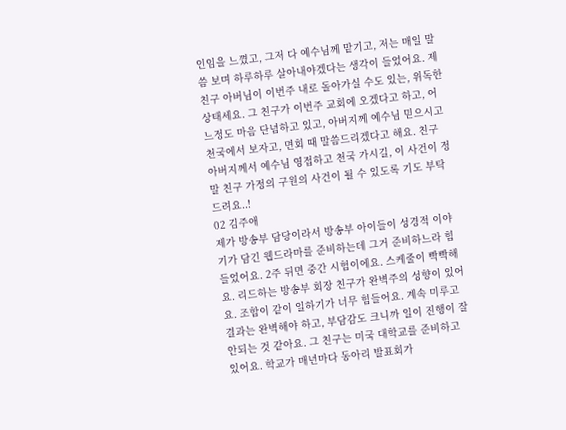인임을 느꼈고, 그저 다 예수님께 맡기고, 저는 매일 말씀 보며 하루하루 살아내야겠다는 생각이 들었어요. 제 친구 아버님이 이번주 내로 돌아가실 수도 있는, 위독한 상태세요. 그 친구가 이번주 교회에 오겠다고 하고, 어느정도 마음 단념하고 있고, 아버지께 예수님 믿으시고 천국에서 보자고, 면회 때 말씀드리겠다고 해요. 친구 아버지께서 예수님 영접하고 천국 가시길, 이 사건이 정말 친구 가정의 구원의 사건이 될 수 있도록 기도 부탁드려요..!
02 김주애
제가 방송부 담당이라서 방송부 아이들이 성경적 이야기가 담긴 웹드라마를 준비하는데 그거 준비하느라 힘들었어요. 2주 뒤면 중간 시험이에요. 스케줄이 빡빡해요. 리드하는 방송부 회장 친구가 완벽주의 성향이 있어요. 조합이 같이 일하기가 너무 힘들어요. 계속 미루고 결과는 완벽해야 하고, 부담감도 크니까 일이 진행이 잘 안되는 것 같아요. 그 친구는 미국 대학교를 준비하고 있어요. 학교가 매년마다 동아리 발표회가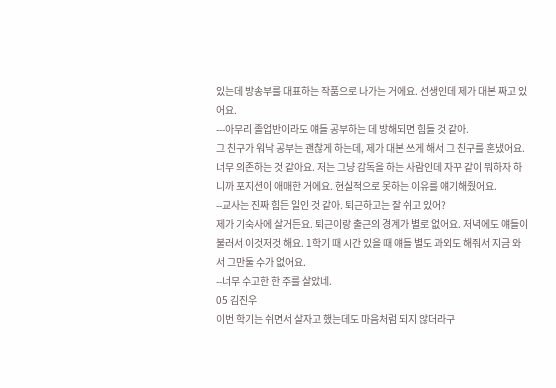있는데 방송부를 대표하는 작품으로 나가는 거에요. 선생인데 제가 대본 짜고 있어요.
---아무리 졸업반이라도 얘들 공부하는 데 방해되면 힘들 것 같아.
그 친구가 워낙 공부는 괜찮게 하는데, 제가 대본 쓰게 해서 그 친구를 혼냈어요. 너무 의존하는 것 같아요. 저는 그냥 감독을 하는 사람인데 자꾸 같이 뭐하자 하니까 포지션이 애매한 거에요. 현실적으로 못하는 이유를 얘기해줬어요.
--교사는 진짜 힘든 일인 것 같아. 퇴근하고는 잘 쉬고 있어?
제가 기숙사에 살거든요. 퇴근이랑 출근의 경계가 별로 없어요. 저녁에도 얘들이 불러서 이것저것 해요. 1학기 때 시간 있을 때 얘들 별도 과외도 해줘서 지금 와서 그만둘 수가 없어요.
--너무 수고한 한 주를 살았네.
05 김진우
이번 학기는 쉬면서 살자고 했는데도 마음처럼 되지 않더라구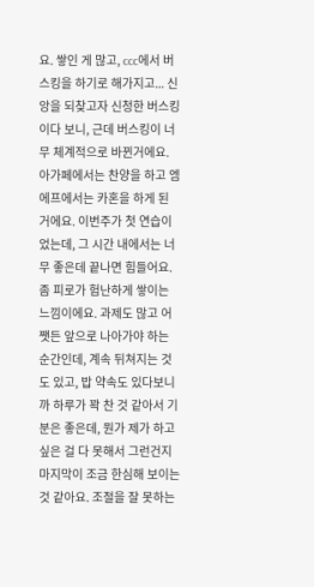요. 쌓인 게 많고, ccc에서 버스킹을 하기로 해가지고... 신앙을 되찾고자 신청한 버스킹이다 보니, 근데 버스킹이 너무 체계적으로 바뀐거에요. 아가페에서는 찬양을 하고 엠에프에서는 카혼을 하게 된 거에요. 이번주가 첫 연습이었는데, 그 시간 내에서는 너무 좋은데 끝나면 힘들어요. 좀 피로가 험난하게 쌓이는 느낌이에요. 과제도 많고 어쨋든 앞으로 나아가야 하는 순간인데, 계속 뒤쳐지는 것도 있고, 밥 약속도 있다보니까 하루가 꽉 찬 것 같아서 기분은 좋은데, 뭔가 제가 하고 싶은 걸 다 못해서 그런건지 마지막이 조금 한심해 보이는 것 같아요. 조절을 잘 못하는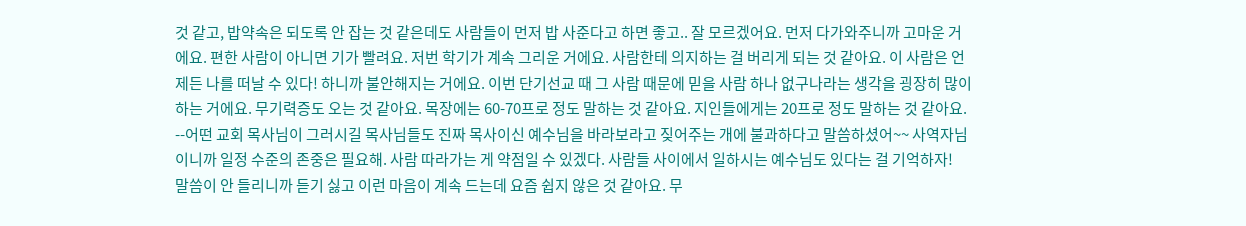것 같고, 밥약속은 되도록 안 잡는 것 같은데도 사람들이 먼저 밥 사준다고 하면 좋고.. 잘 모르겠어요. 먼저 다가와주니까 고마운 거에요. 편한 사람이 아니면 기가 빨려요. 저번 학기가 계속 그리운 거에요. 사람한테 의지하는 걸 버리게 되는 것 같아요. 이 사람은 언제든 나를 떠날 수 있다! 하니까 불안해지는 거에요. 이번 단기선교 때 그 사람 때문에 믿을 사람 하나 없구나라는 생각을 굉장히 많이 하는 거에요. 무기력증도 오는 것 같아요. 목장에는 60-70프로 정도 말하는 것 같아요. 지인들에게는 20프로 정도 말하는 것 같아요.
--어떤 교회 목사님이 그러시길 목사님들도 진짜 목사이신 예수님을 바라보라고 짖어주는 개에 불과하다고 말씀하셨어~~ 사역자님이니까 일정 수준의 존중은 필요해. 사람 따라가는 게 약점일 수 있겠다. 사람들 사이에서 일하시는 예수님도 있다는 걸 기억하자!
말씀이 안 들리니까 듣기 싫고 이런 마음이 계속 드는데 요즘 쉽지 않은 것 같아요. 무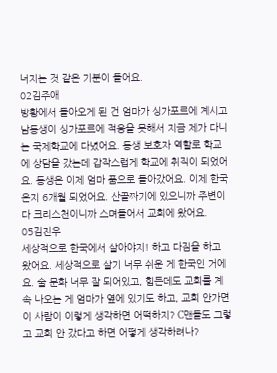너지는 것 같은 기분이 들어요.
02김주애
방황에서 돌아오게 된 건 엄마가 싱가포르에 계시고 남동생이 싱가포르에 적응을 못해서 지금 제가 다니는 국제학교에 다녔어요. 동생 보호자 역할로 학교에 상담을 갔는데 갑작스럽게 학교에 취직이 되었어요. 동생은 이제 엄마 품으로 돌아갔어요. 이제 한국 온지 6개월 되었어요. 산골짜기에 있으니까 주변이 다 크리스천이니까 스며들어서 교회에 왔어요.
05김진우
세상적으로 한국에서 살아야지! 하고 다짐을 하고 왔어요. 세상적으로 살기 너무 쉬운 게 한국인 거에요. 술 문화 너무 잘 되어있고, 힘든데도 교회를 계속 나오는 게 엄마가 옆에 있기도 하고, 교회 안가면 이 사람이 이렇게 생각하면 어떡하지? C맨들도 그렇고 교회 안 갔다고 하면 어떻게 생각하려나?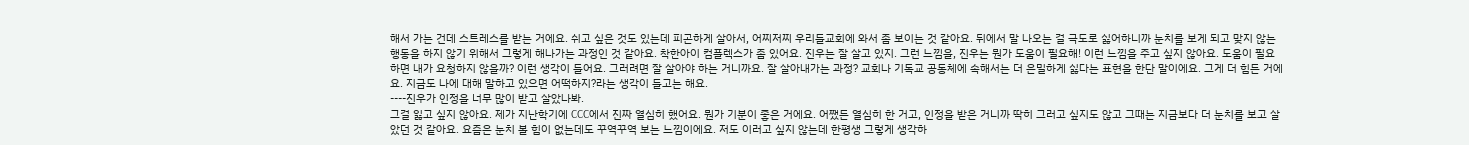해서 가는 건데 스트레스를 받는 거에요. 쉬고 싶은 것도 있는데 피곤하게 살아서, 어찌저찌 우리들교회에 와서 좀 보이는 것 같아요. 뒤에서 말 나오는 걸 극도로 싫어하니까 눈치를 보게 되고 맞지 않는 행동을 하지 않기 위해서 그렇게 해나가는 과정인 것 같아요. 착한아이 컴플렉스가 좀 있어요. 진우는 잘 살고 있지. 그런 느낌을, 진우는 뭔가 도움이 필요해! 이런 느낌을 주고 싶지 않아요. 도움이 필요하면 내가 요청하지 않을까? 이런 생각이 들어요. 그러려면 잘 살아야 하는 거니까요. 잘 살아내가는 과정? 교회나 기독교 공동체에 속해서는 더 은밀하게 싫다는 표현을 한단 말이에요. 그게 더 힘든 거에요. 지금도 나에 대해 말하고 있으면 어떡하지?라는 생각이 들고는 해요.
----진우가 인정을 너무 많이 받고 살았나봐.
그걸 잃고 싶지 않아요. 제가 지난학기에 CCC에서 진짜 열심히 했어요. 뭔가 기분이 좋은 거에요. 어쨌든 열심히 한 거고, 인정을 받은 거니까 딱히 그러고 싶지도 않고 그때는 지금보다 더 눈치를 보고 살았던 것 같아요. 요즘은 눈치 볼 힘이 없는데도 꾸역꾸역 보는 느낌이에요. 저도 이러고 싶지 않는데 한평생 그렇게 생각하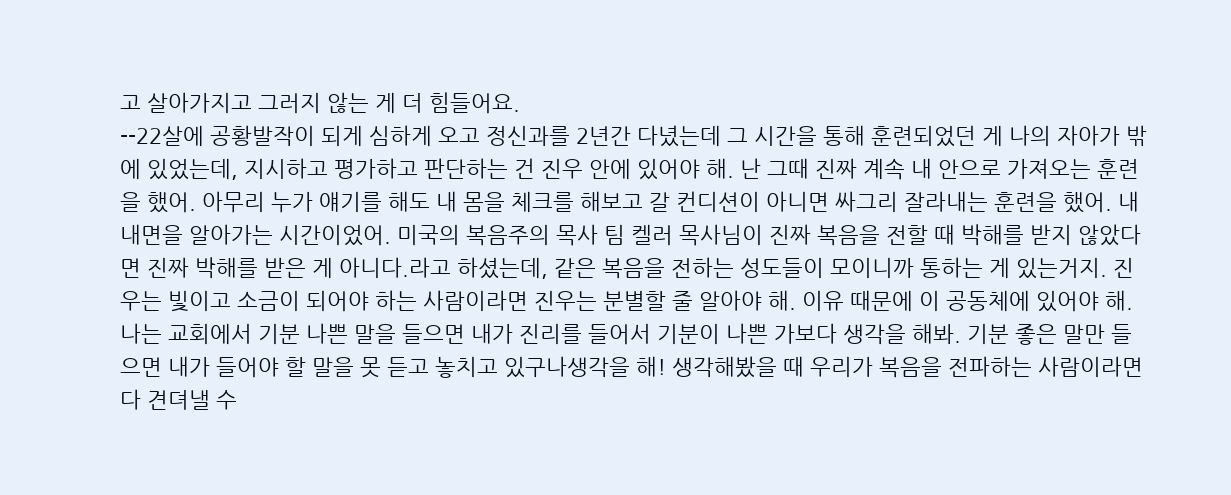고 살아가지고 그러지 않는 게 더 힘들어요.
--22살에 공황발작이 되게 심하게 오고 정신과를 2년간 다녔는데 그 시간을 통해 훈련되었던 게 나의 자아가 밖에 있었는데, 지시하고 평가하고 판단하는 건 진우 안에 있어야 해. 난 그때 진짜 계속 내 안으로 가져오는 훈련을 했어. 아무리 누가 얘기를 해도 내 몸을 체크를 해보고 갈 컨디션이 아니면 싸그리 잘라내는 훈련을 했어. 내 내면을 알아가는 시간이었어. 미국의 복음주의 목사 팀 켈러 목사님이 진짜 복음을 전할 때 박해를 받지 않았다면 진짜 박해를 받은 게 아니다.라고 하셨는데, 같은 복음을 전하는 성도들이 모이니까 통하는 게 있는거지. 진우는 빛이고 소금이 되어야 하는 사람이라면 진우는 분별할 줄 알아야 해. 이유 때문에 이 공동체에 있어야 해. 나는 교회에서 기분 나쁜 말을 들으면 내가 진리를 들어서 기분이 나쁜 가보다 생각을 해봐. 기분 좋은 말만 들으면 내가 들어야 할 말을 못 듣고 놓치고 있구나생각을 해! 생각해봤을 때 우리가 복음을 전파하는 사람이라면 다 견뎌낼 수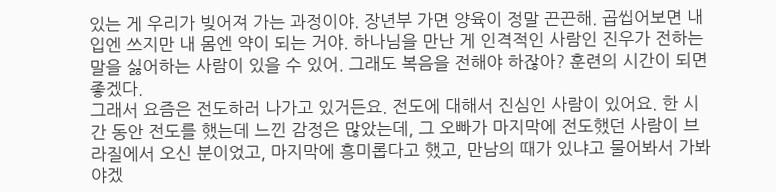있는 게 우리가 빚어져 가는 과정이야. 장년부 가면 양육이 정말 끈끈해. 곱씹어보면 내 입엔 쓰지만 내 몸엔 약이 되는 거야. 하나님을 만난 게 인격적인 사람인 진우가 전하는 말을 싫어하는 사람이 있을 수 있어. 그래도 복음을 전해야 하잖아? 훈련의 시간이 되면 좋겠다.
그래서 요즘은 전도하러 나가고 있거든요. 전도에 대해서 진심인 사람이 있어요. 한 시간 동안 전도를 했는데 느낀 감정은 많았는데, 그 오빠가 마지막에 전도했던 사람이 브라질에서 오신 분이었고, 마지막에 흥미롭다고 했고, 만남의 때가 있냐고 물어봐서 가봐야겠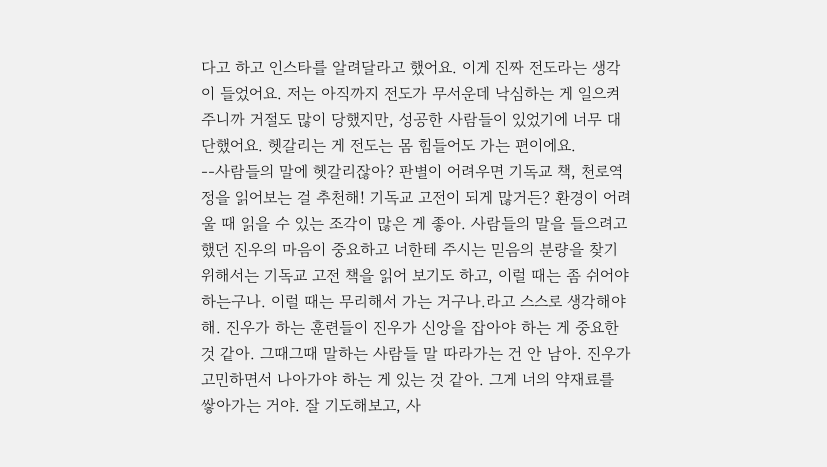다고 하고 인스타를 알려달라고 했어요. 이게 진짜 전도라는 생각이 들었어요. 저는 아직까지 전도가 무서운데 낙심하는 게 일으켜주니까 거절도 많이 당했지만, 성공한 사람들이 있었기에 너무 대단했어요. 헷갈리는 게 전도는 몸 힘들어도 가는 편이에요.
--사람들의 말에 헷갈리잖아? 판별이 어려우면 기독교 책, 천로역정을 읽어보는 걸 추천해! 기독교 고전이 되게 많거든? 환경이 어려울 때 읽을 수 있는 조각이 많은 게 좋아. 사람들의 말을 들으려고 했던 진우의 마음이 중요하고 너한테 주시는 믿음의 분량을 찾기 위해서는 기독교 고전 책을 읽어 보기도 하고, 이럴 때는 좀 쉬어야 하는구나. 이럴 때는 무리해서 가는 거구나.라고 스스로 생각해야 해. 진우가 하는 훈련들이 진우가 신앙을 잡아야 하는 게 중요한 것 같아. 그때그때 말하는 사람들 말 따라가는 건 안 남아. 진우가 고민하면서 나아가야 하는 게 있는 것 같아. 그게 너의 약재료를 쌓아가는 거야. 잘 기도해보고, 사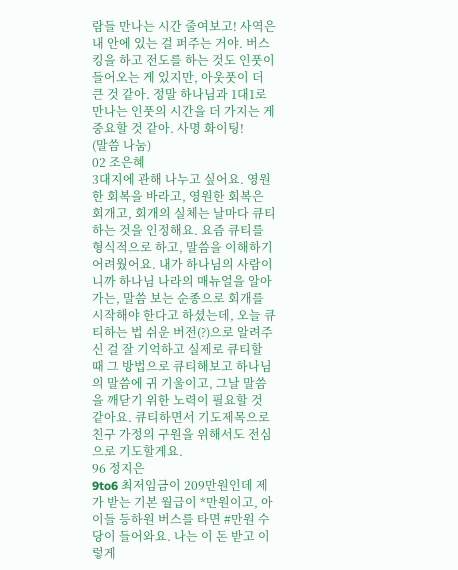람들 만나는 시간 줄여보고! 사역은 내 안에 있는 걸 퍼주는 거야. 버스킹을 하고 전도를 하는 것도 인풋이 들어오는 게 있지만, 아웃풋이 더 큰 것 같아. 정말 하나님과 1대1로 만나는 인풋의 시간을 더 가지는 게 중요할 것 같아. 사명 화이팅!
(말씀 나눔)
02 조은혜
3대지에 관해 나누고 싶어요. 영원한 회복을 바라고, 영원한 회복은 회개고, 회개의 실체는 날마다 큐티하는 것을 인정해요. 요즘 큐티를 형식적으로 하고, 말씀을 이해하기 어려웠어요. 내가 하나님의 사람이니까 하나님 나라의 매뉴얼을 알아가는, 말씀 보는 순종으로 회개를 시작해야 한다고 하셨는데, 오늘 큐티하는 법 쉬운 버전(?)으로 알려주신 걸 잘 기억하고 실제로 큐티할 때 그 방법으로 큐티해보고 하나님의 말씀에 귀 기울이고, 그날 말씀을 깨닫기 위한 노력이 필요할 것 같아요. 큐티하면서 기도제목으로 친구 가정의 구원을 위해서도 전심으로 기도할게요.
96 정지은
9to6 최저임금이 209만원인데 제가 받는 기본 월급이 *만원이고, 아이들 등하원 버스를 타면 #만원 수당이 들어와요. 나는 이 돈 받고 이렇게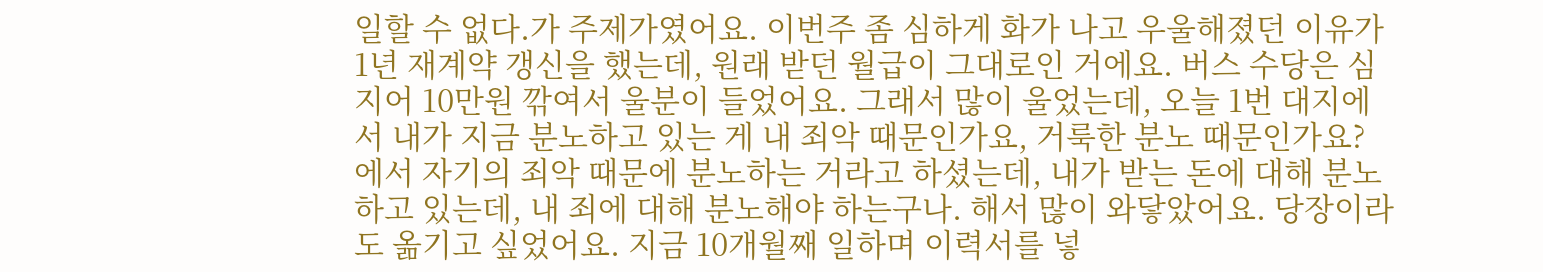일할 수 없다.가 주제가였어요. 이번주 좀 심하게 화가 나고 우울해졌던 이유가 1년 재계약 갱신을 했는데, 원래 받던 월급이 그대로인 거에요. 버스 수당은 심지어 10만원 깎여서 울분이 들었어요. 그래서 많이 울었는데, 오늘 1번 대지에서 내가 지금 분노하고 있는 게 내 죄악 때문인가요, 거룩한 분노 때문인가요?에서 자기의 죄악 때문에 분노하는 거라고 하셨는데, 내가 받는 돈에 대해 분노하고 있는데, 내 죄에 대해 분노해야 하는구나. 해서 많이 와닿았어요. 당장이라도 옮기고 싶었어요. 지금 10개월째 일하며 이력서를 넣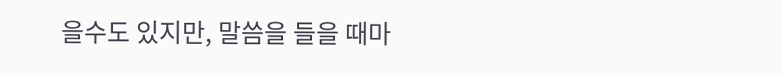을수도 있지만, 말씀을 들을 때마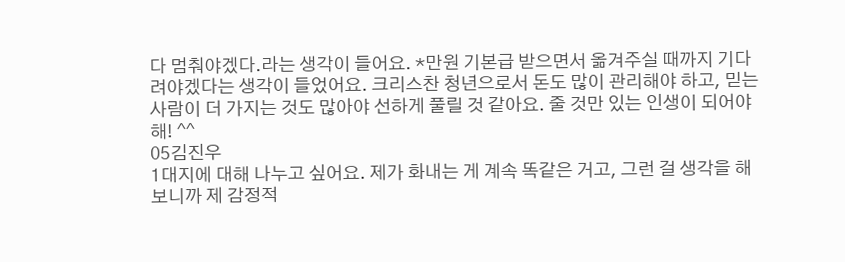다 멈춰야겠다.라는 생각이 들어요. *만원 기본급 받으면서 옮겨주실 때까지 기다려야겠다는 생각이 들었어요. 크리스찬 청년으로서 돈도 많이 관리해야 하고, 믿는 사람이 더 가지는 것도 많아야 선하게 풀릴 것 같아요. 줄 것만 있는 인생이 되어야 해! ^^
05김진우
1대지에 대해 나누고 싶어요. 제가 화내는 게 계속 똑같은 거고, 그런 걸 생각을 해보니까 제 감정적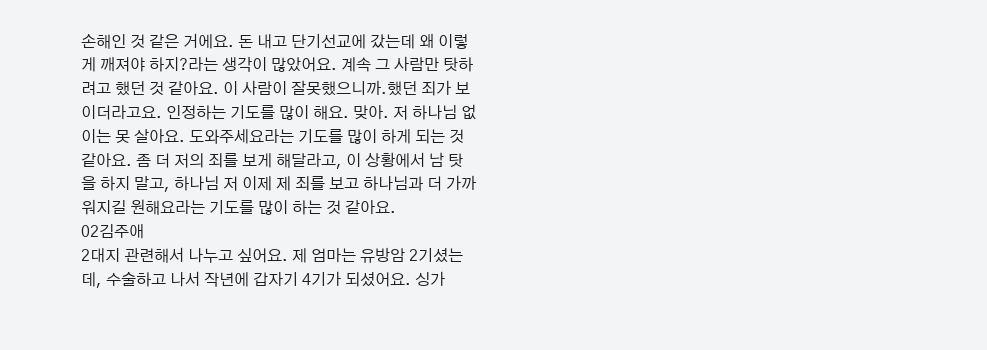손해인 것 같은 거에요. 돈 내고 단기선교에 갔는데 왜 이렇게 깨져야 하지?라는 생각이 많았어요. 계속 그 사람만 탓하려고 했던 것 같아요. 이 사람이 잘못했으니까.했던 죄가 보이더라고요. 인정하는 기도를 많이 해요. 맞아. 저 하나님 없이는 못 살아요. 도와주세요라는 기도를 많이 하게 되는 것 같아요. 좀 더 저의 죄를 보게 해달라고, 이 상황에서 남 탓을 하지 말고, 하나님 저 이제 제 죄를 보고 하나님과 더 가까워지길 원해요라는 기도를 많이 하는 것 같아요.
02김주애
2대지 관련해서 나누고 싶어요. 제 엄마는 유방암 2기셨는데, 수술하고 나서 작년에 갑자기 4기가 되셨어요. 싱가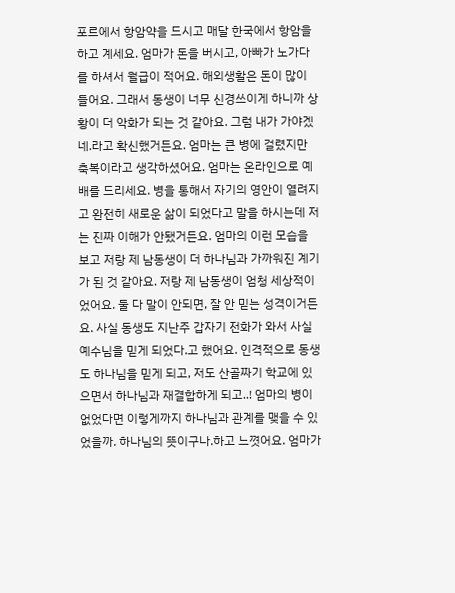포르에서 항암약을 드시고 매달 한국에서 항암을 하고 계세요. 엄마가 돈을 버시고, 아빠가 노가다를 하셔서 월급이 적어요. 해외생활은 돈이 많이 들어요. 그래서 동생이 너무 신경쓰이게 하니까 상황이 더 악화가 되는 것 같아요. 그럼 내가 가야겠네.라고 확신했거든요. 엄마는 큰 병에 걸렸지만 축복이라고 생각하셨어요. 엄마는 온라인으로 예배를 드리세요. 병을 통해서 자기의 영안이 열려지고 완전히 새로운 삶이 되었다고 말을 하시는데 저는 진짜 이해가 안됐거든요. 엄마의 이런 모습을 보고 저랑 제 남동생이 더 하나님과 가까워진 계기가 된 것 같아요. 저랑 제 남동생이 엄청 세상적이었어요. 둘 다 말이 안되면, 잘 안 믿는 성격이거든요. 사실 동생도 지난주 갑자기 전화가 와서 사실 예수님을 믿게 되었다.고 했어요. 인격적으로 동생도 하나님을 믿게 되고, 저도 산골짜기 학교에 있으면서 하나님과 재결합하게 되고..! 엄마의 병이 없었다면 이렇게까지 하나님과 관계를 맺을 수 있었을까. 하나님의 뜻이구나.하고 느꼇어요. 엄마가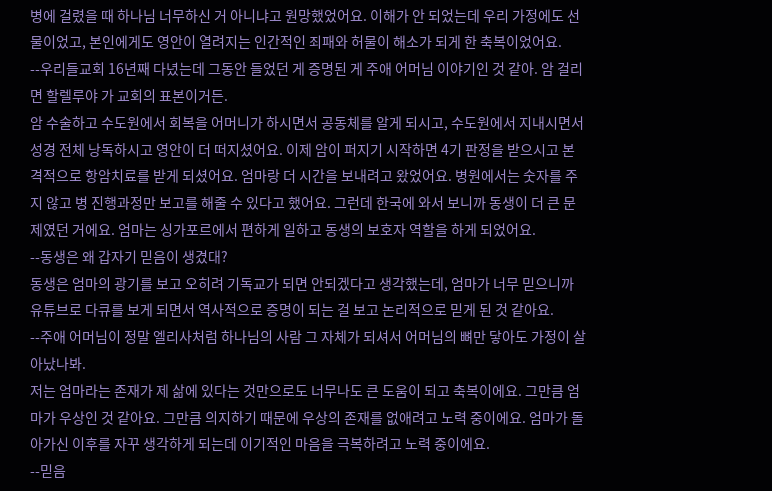병에 걸렸을 때 하나님 너무하신 거 아니냐고 원망했었어요. 이해가 안 되었는데 우리 가정에도 선물이었고, 본인에게도 영안이 열려지는 인간적인 죄패와 허물이 해소가 되게 한 축복이었어요.
--우리들교회 16년째 다녔는데 그동안 들었던 게 증명된 게 주애 어머님 이야기인 것 같아. 암 걸리면 할렐루야 가 교회의 표본이거든.
암 수술하고 수도원에서 회복을 어머니가 하시면서 공동체를 알게 되시고, 수도원에서 지내시면서 성경 전체 낭독하시고 영안이 더 떠지셨어요. 이제 암이 퍼지기 시작하면 4기 판정을 받으시고 본격적으로 항암치료를 받게 되셨어요. 엄마랑 더 시간을 보내려고 왔었어요. 병원에서는 숫자를 주지 않고 병 진행과정만 보고를 해줄 수 있다고 했어요. 그런데 한국에 와서 보니까 동생이 더 큰 문제였던 거에요. 엄마는 싱가포르에서 편하게 일하고 동생의 보호자 역할을 하게 되었어요.
--동생은 왜 갑자기 믿음이 생겼대?
동생은 엄마의 광기를 보고 오히려 기독교가 되면 안되겠다고 생각했는데, 엄마가 너무 믿으니까 유튜브로 다큐를 보게 되면서 역사적으로 증명이 되는 걸 보고 논리적으로 믿게 된 것 같아요.
--주애 어머님이 정말 엘리사처럼 하나님의 사람 그 자체가 되셔서 어머님의 뼈만 닿아도 가정이 살아났나봐.
저는 엄마라는 존재가 제 삶에 있다는 것만으로도 너무나도 큰 도움이 되고 축복이에요. 그만큼 엄마가 우상인 것 같아요. 그만큼 의지하기 때문에 우상의 존재를 없애려고 노력 중이에요. 엄마가 돌아가신 이후를 자꾸 생각하게 되는데 이기적인 마음을 극복하려고 노력 중이에요.
--믿음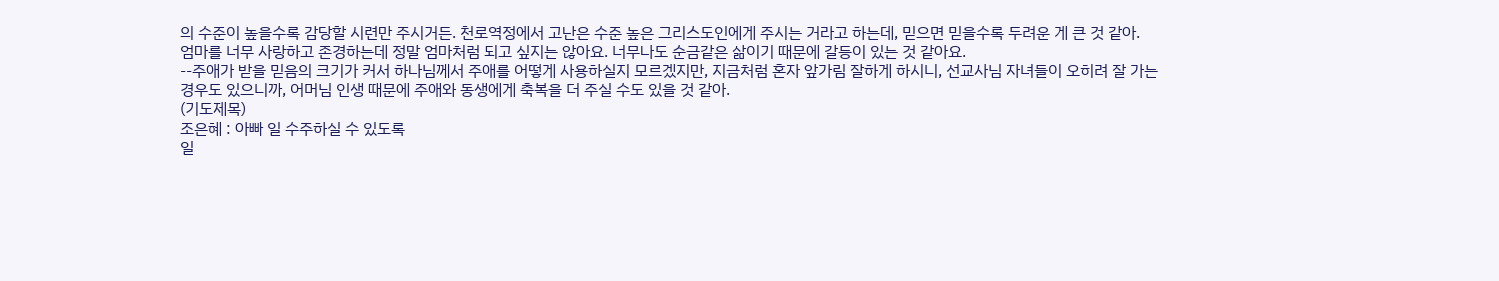의 수준이 높을수록 감당할 시련만 주시거든. 천로역정에서 고난은 수준 높은 그리스도인에게 주시는 거라고 하는데, 믿으면 믿을수록 두려운 게 큰 것 같아.
엄마를 너무 사랑하고 존경하는데 정말 엄마처럼 되고 싶지는 않아요. 너무나도 순금같은 삶이기 때문에 갈등이 있는 것 같아요.
--주애가 받을 믿음의 크기가 커서 하나님께서 주애를 어떻게 사용하실지 모르겠지만, 지금처럼 혼자 앞가림 잘하게 하시니, 선교사님 자녀들이 오히려 잘 가는 경우도 있으니까, 어머님 인생 때문에 주애와 동생에게 축복을 더 주실 수도 있을 것 같아.
(기도제목)
조은혜 : 아빠 일 수주하실 수 있도록
일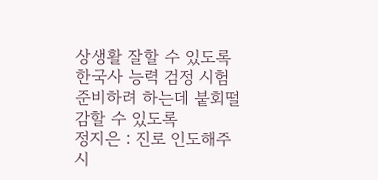상생활 잘할 수 있도록
한국사 능력 검정 시험 준비하려 하는데 붙회떨감할 수 있도록
정지은 : 진로 인도해주시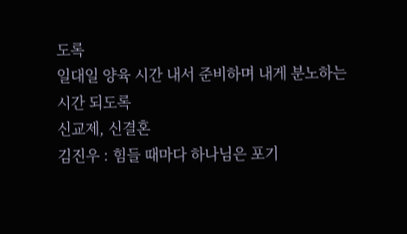도록
일대일 양육 시간 내서 준비하며 내게 분노하는 시간 되도록
신교제, 신결혼
김진우 : 힘들 때마다 하나님은 포기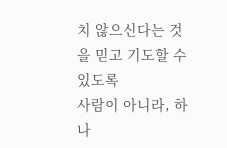치 않으신다는 것을 믿고 기도할 수 있도록
사람이 아니라, 하나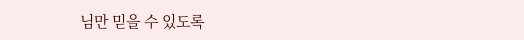님만 믿을 수 있도록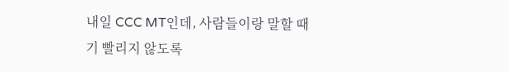내일 CCC MT인데, 사람들이랑 말할 때 기 빨리지 않도록